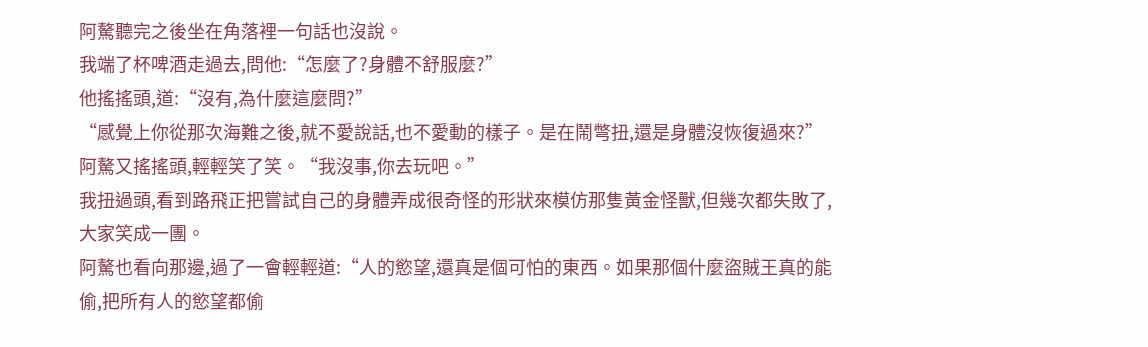阿驁聽完之後坐在角落裡一句話也沒說。
我端了杯啤酒走過去,問他:“怎麼了?身體不舒服麼?”
他搖搖頭,道:“沒有,為什麼這麼問?”
“感覺上你從那次海難之後,就不愛說話,也不愛動的樣子。是在鬧彆扭,還是身體沒恢復過來?”
阿驁又搖搖頭,輕輕笑了笑。“我沒事,你去玩吧。”
我扭過頭,看到路飛正把嘗試自己的身體弄成很奇怪的形狀來模仿那隻黃金怪獸,但幾次都失敗了,大家笑成一團。
阿驁也看向那邊,過了一會輕輕道:“人的慾望,還真是個可怕的東西。如果那個什麼盜賊王真的能偷,把所有人的慾望都偷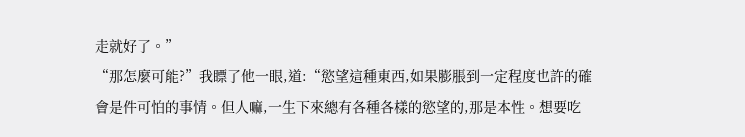走就好了。”
“那怎麼可能?”我瞟了他一眼,道:“慾望這種東西,如果膨脹到一定程度也許的確會是件可怕的事情。但人嘛,一生下來總有各種各樣的慾望的,那是本性。想要吃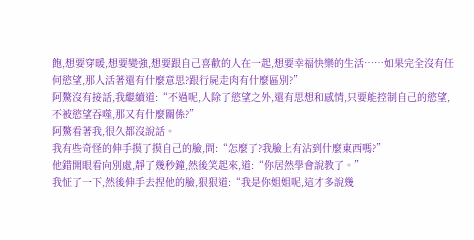飽,想要穿暖,想要變強,想要跟自己喜歡的人在一起,想要幸福快樂的生活……如果完全沒有任何慾望,那人活著還有什麼意思?跟行屍走肉有什麼區別?”
阿驁沒有接話,我繼續道:“不過呢,人除了慾望之外,還有思想和感情,只要能控制自己的慾望,不被慾望吞噬,那又有什麼關係?”
阿驁看著我,很久都沒說話。
我有些奇怪的伸手摸了摸自己的臉,問:“怎麼了?我臉上有沾到什麼東西嗎?”
他錯開眼看向別處,靜了幾秒鐘,然後笑起來,道:“你居然學會說教了。”
我怔了一下,然後伸手去捏他的臉,狠狠道:“我是你姐姐呢,這才多說幾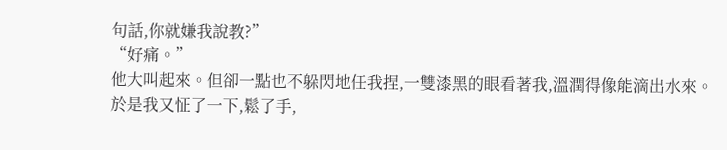句話,你就嫌我說教?”
“好痛。”
他大叫起來。但卻一點也不躲閃地任我捏,一雙漆黑的眼看著我,溫潤得像能滴出水來。
於是我又怔了一下,鬆了手,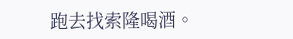跑去找索隆喝酒。